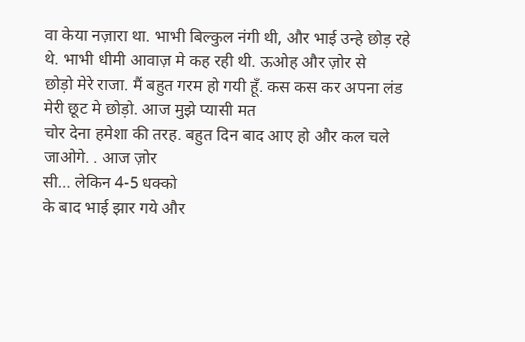वा केया नज़ारा था. भाभी बिल्कुल नंगी थी, और भाई उन्हे छोड़ रहे थे. भाभी धीमी आवाज़ मे कह रही थी. ऊओह और ज़ोर से
छोड़ो मेरे राजा. मैं बहुत गरम हो गयी हूँ. कस कस कर अपना लंड मेरी छूट मे छोड़ो. आज मुझे प्यासी मत
चोर देना हमेशा की तरह. बहुत दिन बाद आए हो और कल चले जाओगे. . आज ज़ोर
सी… लेकिन 4-5 धक्को
के बाद भाई झार गये और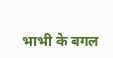भाभी के बगल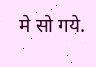मे सो गये.